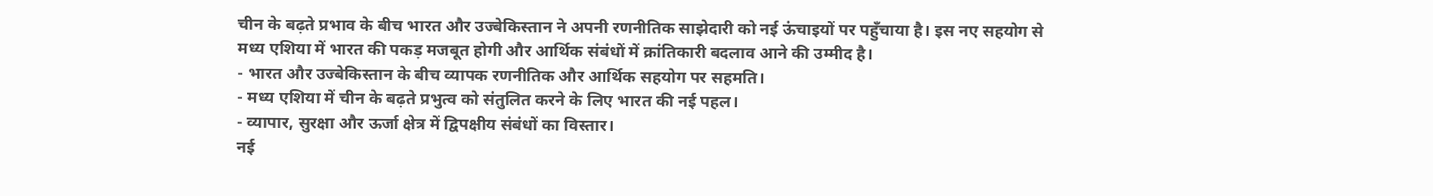चीन के बढ़ते प्रभाव के बीच भारत और उज्बेकिस्तान ने अपनी रणनीतिक साझेदारी को नई ऊंचाइयों पर पहुँचाया है। इस नए सहयोग से मध्य एशिया में भारत की पकड़ मजबूत होगी और आर्थिक संबंधों में क्रांतिकारी बदलाव आने की उम्मीद है।
- भारत और उज्बेकिस्तान के बीच व्यापक रणनीतिक और आर्थिक सहयोग पर सहमति।
- मध्य एशिया में चीन के बढ़ते प्रभुत्व को संतुलित करने के लिए भारत की नई पहल।
- व्यापार, सुरक्षा और ऊर्जा क्षेत्र में द्विपक्षीय संबंधों का विस्तार।
नई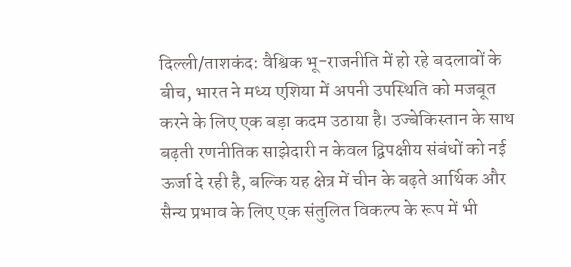दिल्ली/ताशकंद: वैश्विक भू-राजनीति में हो रहे बदलावों के बीच, भारत ने मध्य एशिया में अपनी उपस्थिति को मजबूत करने के लिए एक बड़ा कदम उठाया है। उज्बेकिस्तान के साथ बढ़ती रणनीतिक साझेदारी न केवल द्विपक्षीय संबंधों को नई ऊर्जा दे रही है, बल्कि यह क्षेत्र में चीन के बढ़ते आर्थिक और सैन्य प्रभाव के लिए एक संतुलित विकल्प के रूप में भी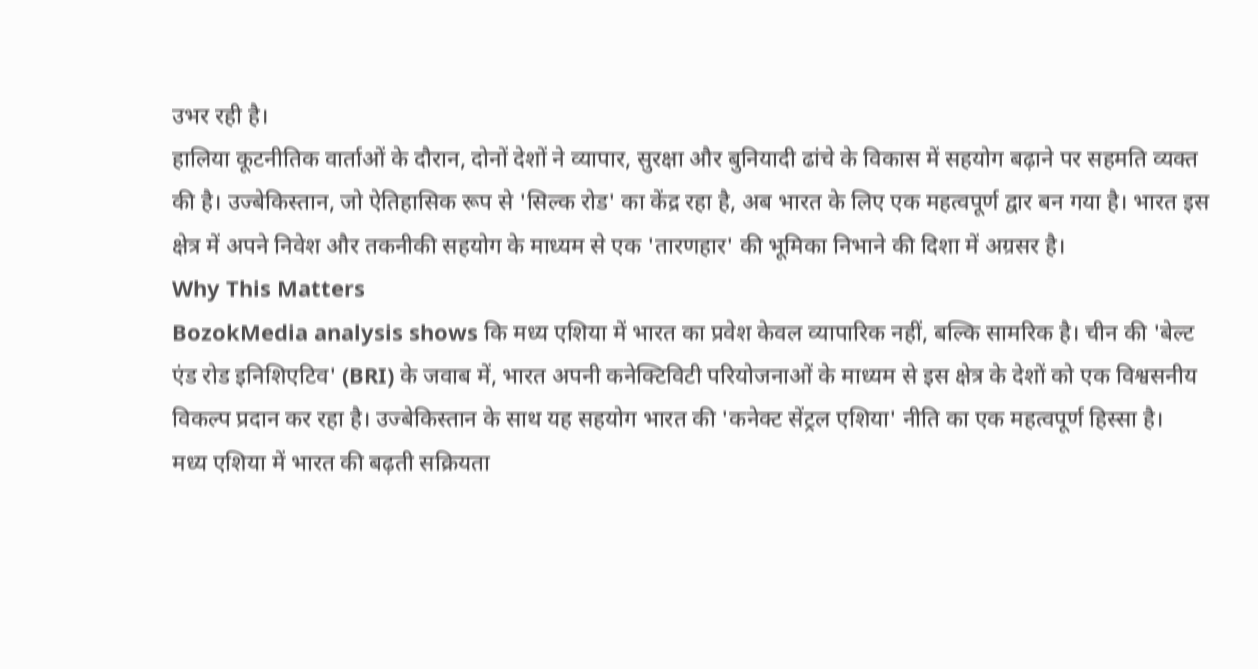उभर रही है।
हालिया कूटनीतिक वार्ताओं के दौरान, दोनों देशों ने व्यापार, सुरक्षा और बुनियादी ढांचे के विकास में सहयोग बढ़ाने पर सहमति व्यक्त की है। उज्बेकिस्तान, जो ऐतिहासिक रूप से 'सिल्क रोड' का केंद्र रहा है, अब भारत के लिए एक महत्वपूर्ण द्वार बन गया है। भारत इस क्षेत्र में अपने निवेश और तकनीकी सहयोग के माध्यम से एक 'तारणहार' की भूमिका निभाने की दिशा में अग्रसर है।
Why This Matters
BozokMedia analysis shows कि मध्य एशिया में भारत का प्रवेश केवल व्यापारिक नहीं, बल्कि सामरिक है। चीन की 'बेल्ट एंड रोड इनिशिएटिव' (BRI) के जवाब में, भारत अपनी कनेक्टिविटी परियोजनाओं के माध्यम से इस क्षेत्र के देशों को एक विश्वसनीय विकल्प प्रदान कर रहा है। उज्बेकिस्तान के साथ यह सहयोग भारत की 'कनेक्ट सेंट्रल एशिया' नीति का एक महत्वपूर्ण हिस्सा है।
मध्य एशिया में भारत की बढ़ती सक्रियता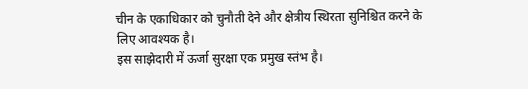चीन के एकाधिकार को चुनौती देने और क्षेत्रीय स्थिरता सुनिश्चित करने के लिए आवश्यक है।
इस साझेदारी में ऊर्जा सुरक्षा एक प्रमुख स्तंभ है।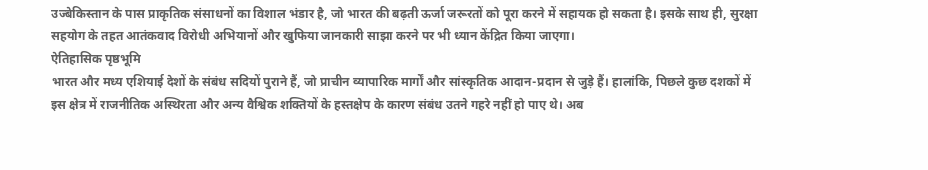उज्बेकिस्तान के पास प्राकृतिक संसाधनों का विशाल भंडार है, जो भारत की बढ़ती ऊर्जा जरूरतों को पूरा करने में सहायक हो सकता है। इसके साथ ही, सुरक्षा सहयोग के तहत आतंकवाद विरोधी अभियानों और खुफिया जानकारी साझा करने पर भी ध्यान केंद्रित किया जाएगा।
ऐतिहासिक पृष्ठभूमि
भारत और मध्य एशियाई देशों के संबंध सदियों पुराने हैं, जो प्राचीन व्यापारिक मार्गों और सांस्कृतिक आदान-प्रदान से जुड़े हैं। हालांकि, पिछले कुछ दशकों में इस क्षेत्र में राजनीतिक अस्थिरता और अन्य वैश्विक शक्तियों के हस्तक्षेप के कारण संबंध उतने गहरे नहीं हो पाए थे। अब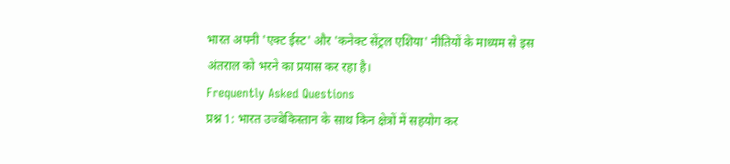भारत अपनी 'एक्ट ईस्ट' और 'कनेक्ट सेंट्रल एशिया' नीतियों के माध्यम से इस अंतराल को भरने का प्रयास कर रहा है।
Frequently Asked Questions
प्रश्न 1: भारत उज्बेकिस्तान के साथ किन क्षेत्रों में सहयोग कर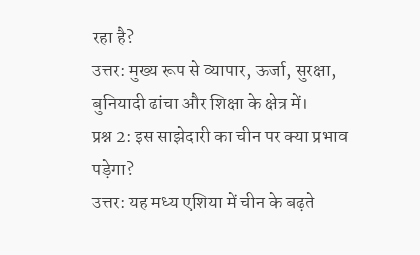रहा है?
उत्तर: मुख्य रूप से व्यापार, ऊर्जा, सुरक्षा, बुनियादी ढांचा और शिक्षा के क्षेत्र में।
प्रश्न 2: इस साझेदारी का चीन पर क्या प्रभाव पड़ेगा?
उत्तर: यह मध्य एशिया में चीन के बढ़ते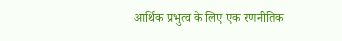आर्थिक प्रभुत्व के लिए एक रणनीतिक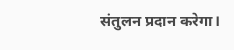संतुलन प्रदान करेगा।